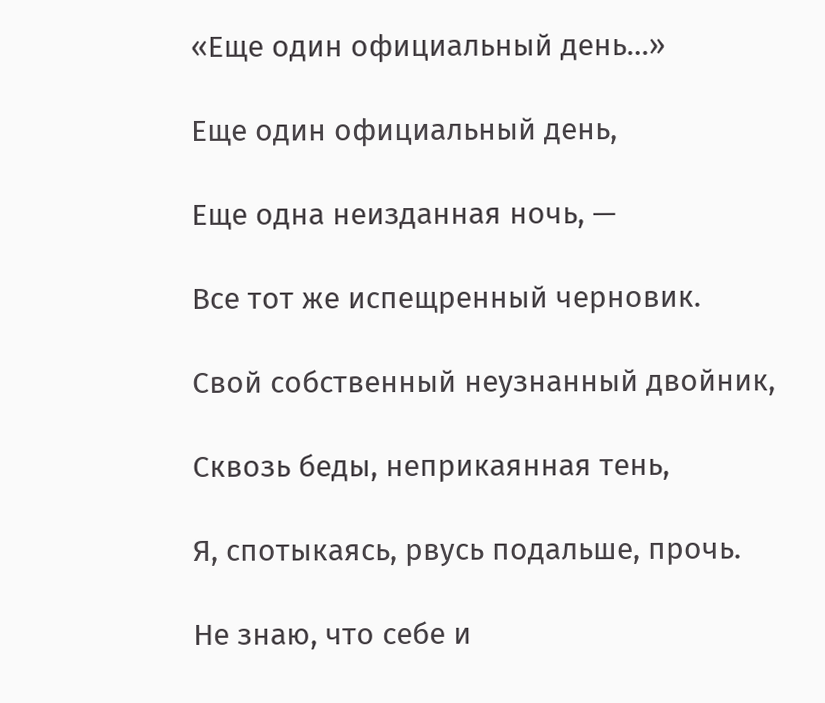«Еще один официальный день…»

Еще один официальный день,

Еще одна неизданная ночь, —

Все тот же испещренный черновик.

Свой собственный неузнанный двойник,

Сквозь беды, неприкаянная тень,

Я, спотыкаясь, рвусь подальше, прочь.

Не знаю, что себе и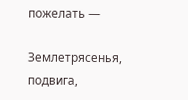пожелать —

Землетрясенья, подвига,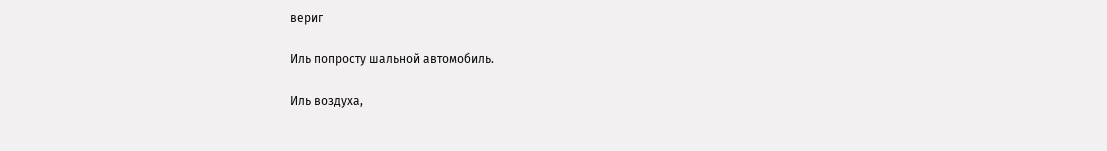вериг

Иль попросту шальной автомобиль.

Иль воздуха,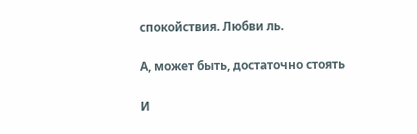спокойствия. Любви ль.

А, может быть, достаточно стоять

И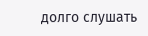долго слушать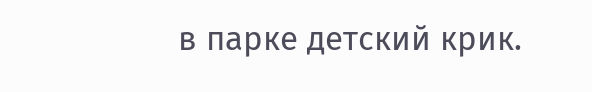в парке детский крик.